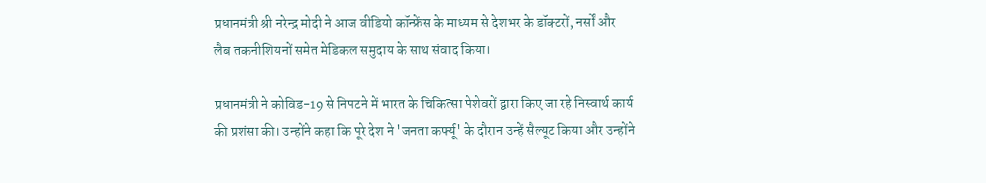प्रधानमंत्री श्री नरेन्द्र मोदी ने आज वीडियो कॉन्फ्रेंस के माध्यम से देशभर के डॉक्टरों, नर्सों और लैब तकनीशियनों समेत मेडिकल समुदाय के साथ संवाद किया।

प्रधानमंत्री ने कोविड-19 से निपटने में भारत के चिकित्सा पेशेवरों द्वारा किए जा रहे निस्वार्थ कार्य की प्रशंसा की। उन्होंने कहा कि पूरे देश ने 'जनता कर्फ्यू' के दौरान उन्हें सैल्यूट किया और उन्होंने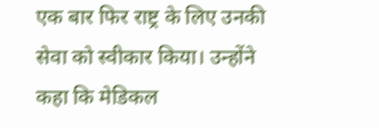एक बार फिर राष्ट्र के लिए उनकी सेवा को स्वीकार किया। उन्होंने कहा कि मेडिकल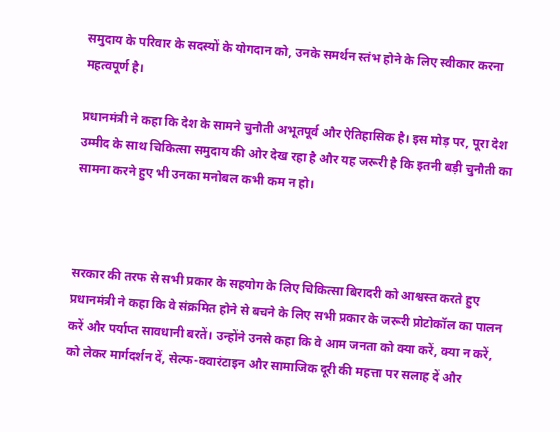समुदाय के परिवार के सदस्यों के योगदान को, उनके समर्थन स्तंभ होने के लिए स्वीकार करना महत्वपूर्ण है।

प्रधानमंत्री ने कहा कि देश के सामने चुनौती अभूतपूर्व और ऐतिहासिक है। इस मोड़ पर, पूरा देश उम्मीद के साथ चिकित्सा समुदाय की ओर देख रहा है और यह जरूरी है कि इतनी बड़ी चुनौती का सामना करने हुए भी उनका मनोबल कभी कम न हो।



सरकार की तरफ से सभी प्रकार के सहयोग के लिए चिकित्सा बिरादरी को आश्वस्त करते हुए प्रधानमंत्री ने कहा कि वे संक्रमित होने से बचने के लिए सभी प्रकार के जरूरी प्रोटोकॉल का पालन करें और पर्याप्त सावधानी बरतें। उन्होंने उनसे कहा कि वे आम जनता को क्या करें, क्या न करें, को लेकर मार्गदर्शन दें, सेल्फ-क्वारंटाइन और सामाजिक दूरी की महत्ता पर सलाह दें और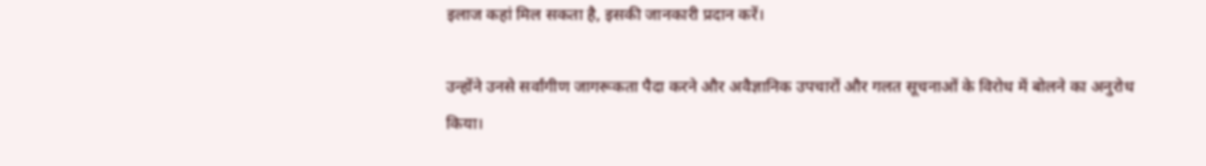इलाज कहां मिल सकता है, इसकी जानकारी प्रदान करें।

उन्होंने उनसे सर्वांगीण जागरूकता पैदा करने और अवैज्ञानिक उपचारों और गलत सूचनाओं के विरोध में बोलने का अनुरोध किया।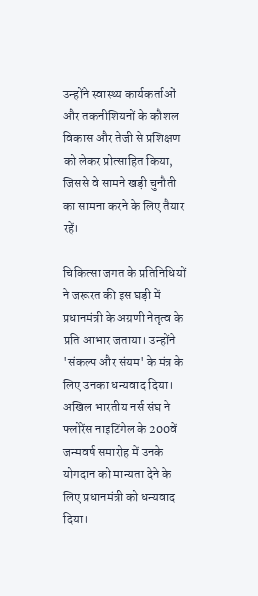उन्होंने स्वास्थ्य कार्यकर्ताओं और तकनीशियनों के कौशल विकास और तेजी से प्रशिक्षण को लेकर प्रोत्साहित किया, जिससे वे सामने खड़ी चुनौती का सामना करने के लिए तैयार रहें।

चिकित्सा जगत के प्रतिनिधियों ने जरूरत की इस घड़ी में प्रधानमंत्री के अग्रणी नेतृत्व के प्रति आभार जताया। उन्होंने 'संकल्प और संयम' के मंत्र के लिए उनका धन्यवाद दिया। अखिल भारतीय नर्स संघ ने फ्लोरेंस नाइटिंगेल के 200वें जन्मवर्ष समारोह में उनके योगदान को मान्यता देने के लिए प्रधानमंत्री को धन्यवाद दिया।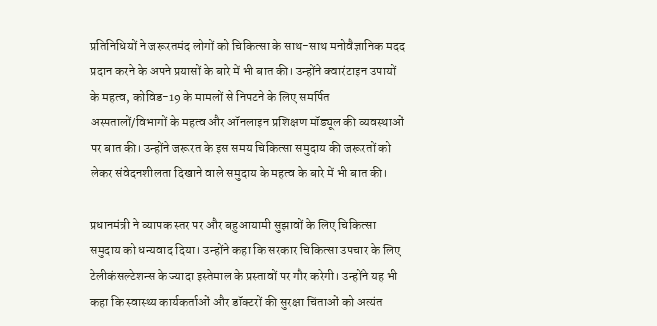प्रतिनिधियों ने जरूरतमंद लोगों को चिकित्सा के साथ-साथ मनोवैज्ञानिक मदद प्रदान करने के अपने प्रयासों के बारे में भी बात की। उन्होंने क्वारंटाइन उपायों के महत्व, कोविड-19 के मामलों से निपटने के लिए समर्पित अस्पतालों/विभागों के महत्व और ऑनलाइन प्रशिक्षण मॉड्यूल की व्यवस्थाओं पर बात की। उन्होंने जरूरत के इस समय चिकित्सा समुदाय की जरूरतों को लेकर संवेदनशीलता दिखाने वाले समुदाय के महत्व के बारे में भी बात की।

प्रधानमंत्री ने व्यापक स्तर पर और बहुआयामी सुझावों के लिए चिकित्सा समुदाय को धन्यवाद दिया। उन्होंने कहा कि सरकार चिकित्सा उपचार के लिए टेलीकंसल्टेशन्स के ज्यादा इस्तेमाल के प्रस्तावों पर गौर करेगी। उन्होंने यह भी कहा कि स्वास्थ्य कार्यकर्ताओं और डॉक्टरों की सुरक्षा चिंताओं को अत्यंत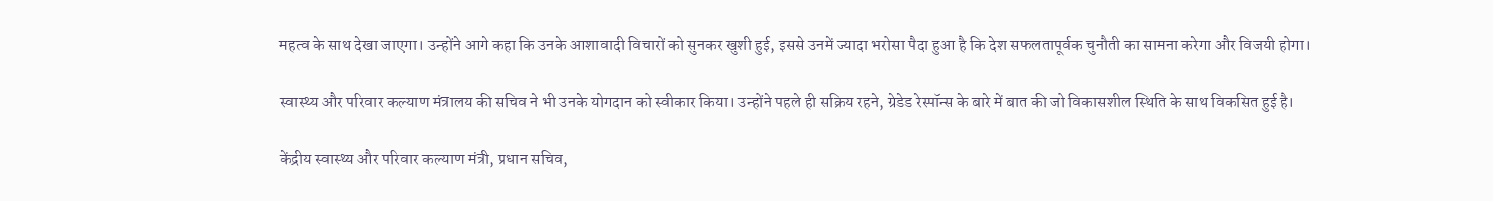महत्व के साथ देखा जाएगा। उन्होंने आगे कहा कि उनके आशावादी विचारों को सुनकर खुशी हुई, इससे उनमें ज्यादा भरोसा पैदा हुआ है कि देश सफलतापूर्वक चुनौती का सामना करेगा और विजयी होगा।

स्वास्थ्य और परिवार कल्याण मंत्रालय की सचिव ने भी उनके योगदान को स्वीकार किया। उन्होंने पहले ही सक्रिय रहने, ग्रेडेड रेस्पॉन्स के बारे में बात की जो विकासशील स्थिति के साथ विकसित हुई है।

केंद्रीय स्वास्थ्य और परिवार कल्याण मंत्री, प्रधान सचिव,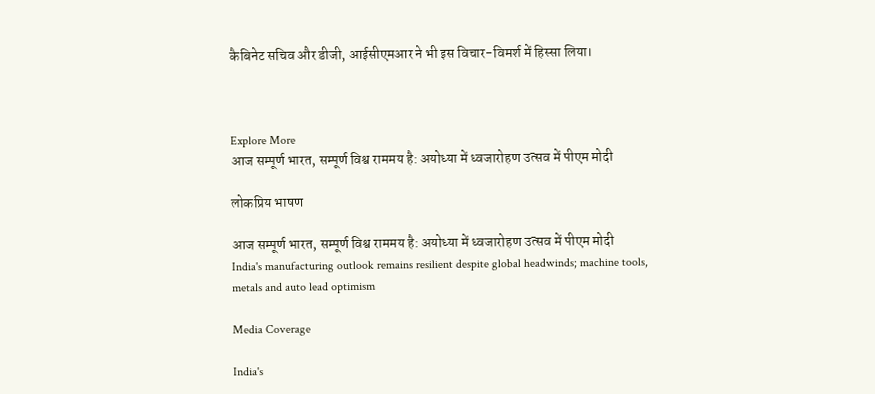कैबिनेट सचिव और डीजी, आईसीएमआर ने भी इस विचार-विमर्श में हिस्सा लिया।



Explore More
आज सम्पूर्ण भारत, सम्पूर्ण विश्व राममय है: अयोध्या में ध्वजारोहण उत्सव में पीएम मोदी

लोकप्रिय भाषण

आज सम्पूर्ण भारत, सम्पूर्ण विश्व राममय है: अयोध्या में ध्वजारोहण उत्सव में पीएम मोदी
India's manufacturing outlook remains resilient despite global headwinds; machine tools, metals and auto lead optimism

Media Coverage

India's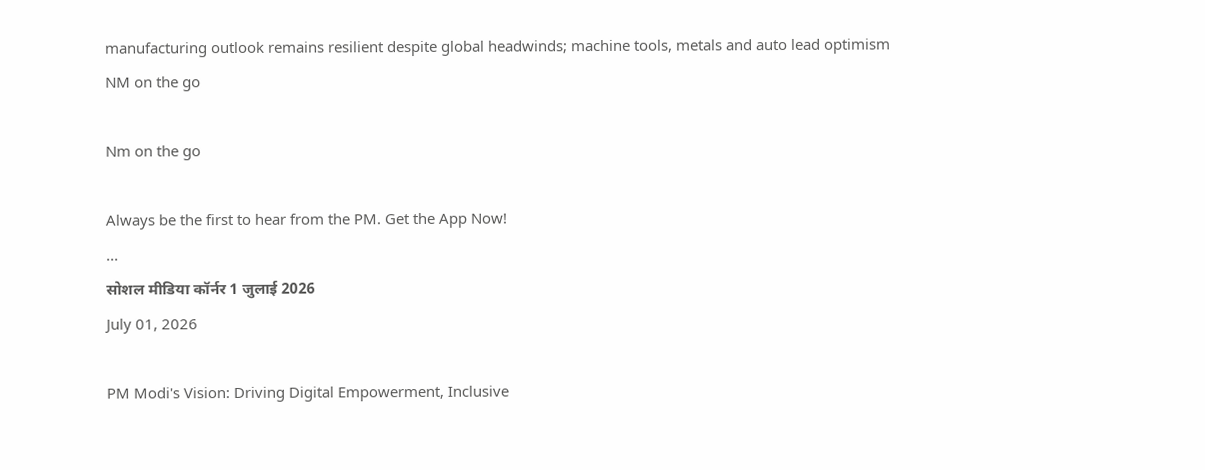manufacturing outlook remains resilient despite global headwinds; machine tools, metals and auto lead optimism
NM on the go

Nm on the go

Always be the first to hear from the PM. Get the App Now!
...
सोशल मीडिया कॉर्नर 1 जुलाई 2026
July 01, 2026

PM Modi's Vision: Driving Digital Empowerment, Inclusive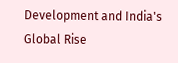Development and India's Global Rise